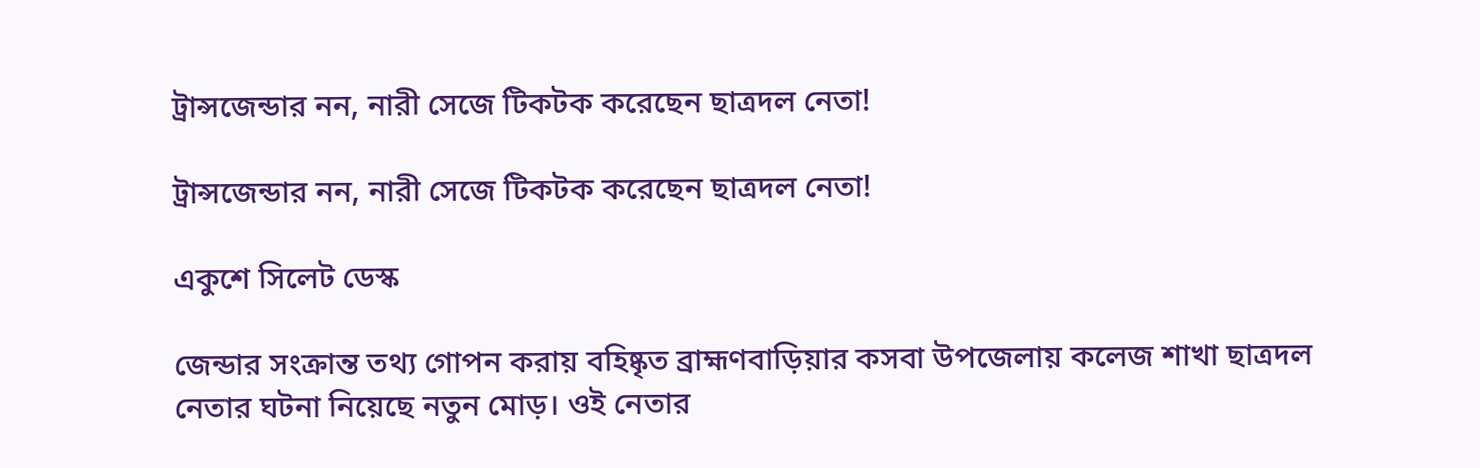ট্রান্সজেন্ডার নন, নারী সেজে টিকটক করেছেন ছাত্রদল নেতা!

ট্রান্সজেন্ডার নন, নারী সেজে টিকটক করেছেন ছাত্রদল নেতা!

একুশে সিলেট ডেস্ক

জেন্ডার সংক্রান্ত তথ্য গোপন করায় বহিষ্কৃত ব্রাহ্মণবাড়িয়ার কসবা উপজেলায় কলেজ শাখা ছাত্রদল নেতার ঘটনা নিয়েছে নতুন মোড়। ওই নেতার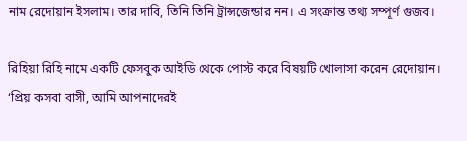নাম রেদোয়ান ইসলাম। তার দাবি, তিনি তিনি ট্রান্সজেন্ডার নন। এ সংক্রান্ত তথ্য সম্পূর্ণ গুজব।

রিহিয়া রিহি নামে একটি ফেসবুক আইডি থেকে পোস্ট করে বিষয়টি খোলাসা করেন রেদোয়ান। ‘প্রিয় কসবা বাসী, আমি আপনাদেরই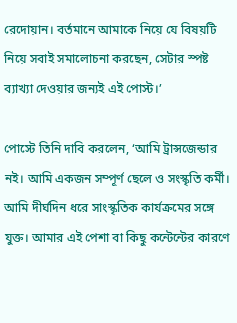রেদোয়ান। বর্তমানে আমাকে নিয়ে যে বিষয়টি নিয়ে সবাই সমালোচনা করছেন, সেটার স্পষ্ট ব্যাখ্যা দেওয়ার জন্যই এই পোস্ট।’

পোস্টে তিনি দাবি করলেন, ‘আমি ট্রান্সজেন্ডার নই। আমি একজন সম্পূর্ণ ছেলে ও সংস্কৃতি কর্মী। আমি দীর্ঘদিন ধরে সাংস্কৃতিক কার্যক্রমের সঙ্গে যুক্ত। আমার এই পেশা বা কিছু কন্টেন্টের কারণে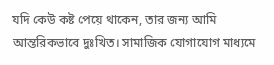যদি কেউ কষ্ট পেয়ে থাকেন, তার জন্য আমি আন্তরিকভাবে দুঃখিত। সামাজিক যোগাযোগ মাধ্যমে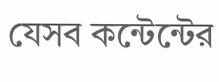যেসব কন্টেন্টের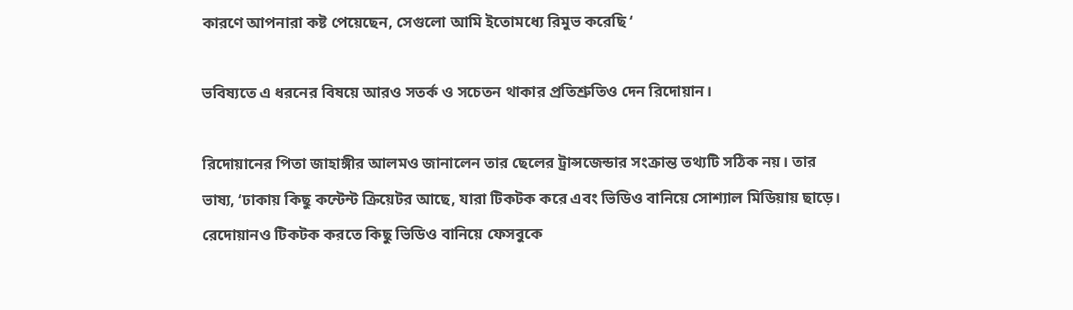কারণে আপনারা কষ্ট পেয়েছেন, সেগুলো আমি ইতোমধ্যে রিমুভ করেছি ‘

ভবিষ্যতে এ ধরনের বিষয়ে আরও সতর্ক ও সচেতন থাকার প্রতিশ্রুতিও দেন রিদোয়ান।

রিদোয়ানের পিতা জাহাঙ্গীর আলমও জানালেন তার ছেলের ট্রান্সজেন্ডার সংক্রান্ত তথ্যটি সঠিক নয়। তার ভাষ্য, ‘ঢাকায় কিছু কন্টেন্ট ক্রিয়েটর আছে, যারা টিকটক করে এবং ভিডিও বানিয়ে সোশ্যাল মিডিয়ায় ছাড়ে। রেদোয়ানও টিকটক করতে কিছু ভিডিও বানিয়ে ফেসবুকে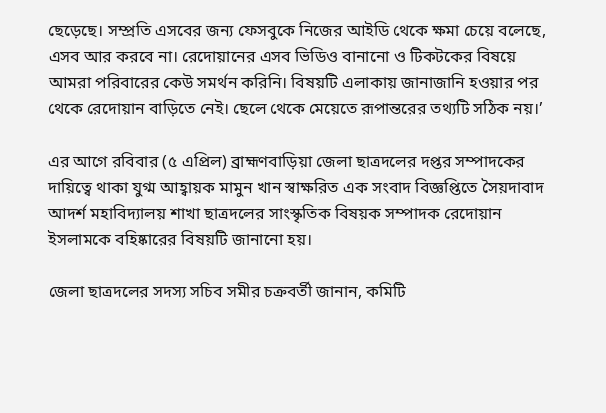ছেড়েছে। সম্প্রতি এসবের জন্য ফেসবুকে নিজের আইডি থেকে ক্ষমা চেয়ে বলেছে, এসব আর করবে না। রেদোয়ানের এসব ভিডিও বানানো ও টিকটকের বিষয়ে আমরা পরিবারের কেউ সমর্থন করিনি। বিষয়টি এলাকায় জানাজানি হওয়ার পর থেকে রেদোয়ান বাড়িতে নেই। ছেলে থেকে মেয়েতে রূপান্তরের তথ্যটি সঠিক নয়।’

এর আগে রবিবার (৫ এপ্রিল) ব্রাহ্মণবাড়িয়া জেলা ছাত্রদলের দপ্তর সম্পাদকের দায়িত্বে থাকা যুগ্ম আহ্বায়ক মামুন খান স্বাক্ষরিত এক সংবাদ বিজ্ঞপ্তিতে সৈয়দাবাদ আদর্শ মহাবিদ্যালয় শাখা ছাত্রদলের সাংস্কৃতিক বিষয়ক সম্পাদক রেদোয়ান ইসলামকে বহিষ্কারের বিষয়টি জানানো হয়।

জেলা ছাত্রদলের সদস্য সচিব সমীর চক্রবর্তী জানান, কমিটি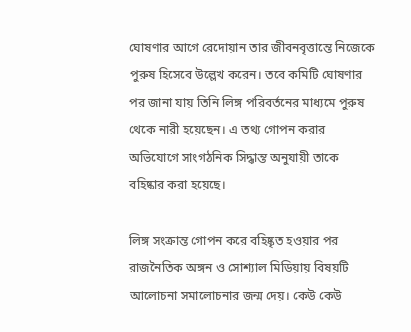ঘোষণার আগে রেদোয়ান তার জীবনবৃত্তান্তে নিজেকে পুরুষ হিসেবে উল্লেখ করেন। তবে কমিটি ঘোষণার পর জানা যায় তিনি লিঙ্গ পরিবর্তনের মাধ্যমে পুরুষ থেকে নারী হয়েছেন। এ তথ্য গোপন করার অভিযোগে সাংগঠনিক সিদ্ধান্ত অনুযায়ী তাকে বহিষ্কার করা হয়েছে।

লিঙ্গ সংক্রান্ত গোপন করে বহিষ্কৃত হওয়ার পর রাজনৈতিক অঙ্গন ও সোশ্যাল মিডিয়ায় বিষয়টি আলোচনা সমালোচনার জন্ম দেয়। কেউ কেউ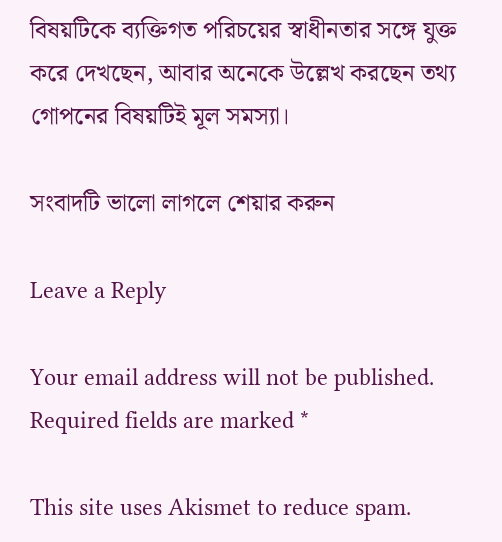বিষয়টিকে ব্যক্তিগত পরিচয়ের স্বাধীনতার সঙ্গে যুক্ত করে দেখছেন, আবার অনেকে উল্লেখ করছেন তথ্য গোপনের বিষয়টিই মূল সমস্যা।

সংবাদটি ভালো লাগলে শেয়ার করুন

Leave a Reply

Your email address will not be published. Required fields are marked *

This site uses Akismet to reduce spam.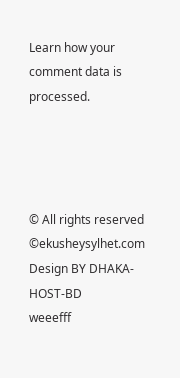Learn how your comment data is processed.




© All rights reserved ©ekusheysylhet.com
Design BY DHAKA-HOST-BD
weeefff